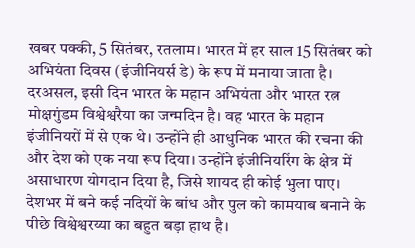खबर पक्की, 5 सितंबर, रतलाम। भारत में हर साल 15 सितंबर को अभियंता दिवस (इंजीनियर्स डे) के रूप में मनाया जाता है। दरअसल, इसी दिन भारत के महान अभियंता और भारत रत्न मोक्षगुंडम विश्वेश्वरैया का जन्मदिन है। वह भारत के महान इंजीनियरों में से एक थे। उन्होंने ही आधुनिक भारत की रचना की और देश को एक नया रूप दिया। उन्होंने इंजीनियरिंग के क्षेत्र में असाधारण योगदान दिया है, जिसे शायद ही कोई भुला पाए। देशभर में बने कई नदियों के बांध और पुल को कामयाब बनाने के पीछे विश्वेश्वरय्या का बहुत बड़ा हाथ है।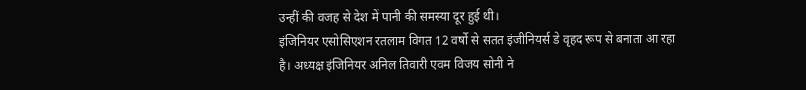उन्हीं की वजह से देश में पानी की समस्या दूर हुई थी।
इंजिनियर एसोसिएशन रतलाम विगत 12 वर्षो से सतत इंजीनियर्स डे वृहद रूप से बनाता आ रहा है। अध्यक्ष इंजिनियर अनिल तिवारी एवम विजय सोनी ने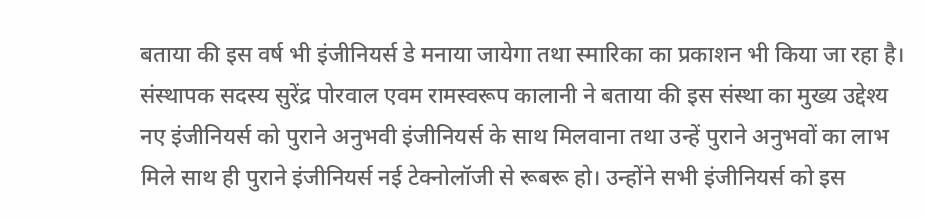बताया की इस वर्ष भी इंजीनियर्स डे मनाया जायेगा तथा स्मारिका का प्रकाशन भी किया जा रहा है। संस्थापक सदस्य सुरेंद्र पोरवाल एवम रामस्वरूप कालानी ने बताया की इस संस्था का मुख्य उद्देश्य नए इंजीनियर्स को पुराने अनुभवी इंजीनियर्स के साथ मिलवाना तथा उन्हें पुराने अनुभवों का लाभ मिले साथ ही पुराने इंजीनियर्स नई टेक्नोलॉजी से रूबरू हो। उन्होंने सभी इंजीनियर्स को इस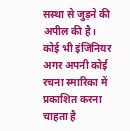सस्था से जुड़ने की अपील की है।
कोई भी इंजिनियर अगर अपनी कोई रचना स्मारिका में प्रकाशित करना चाहता है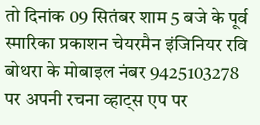तो दिनांक 09 सितंबर शाम 5 बजे के पूर्व स्मारिका प्रकाशन चेयरमैन इंजिनियर रवि बोथरा के मोबाइल नंबर 9425103278 पर अपनी रचना व्हाट्स एप पर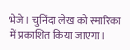भेजे। चुनिंदा लेख को स्मारिका में प्रकाशित किया जाएगा।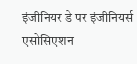इंजीनियर डे पर इंजीनियर्स एसोसिएशन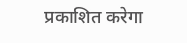प्रकाशित करेगा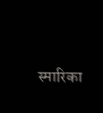स्मारिका